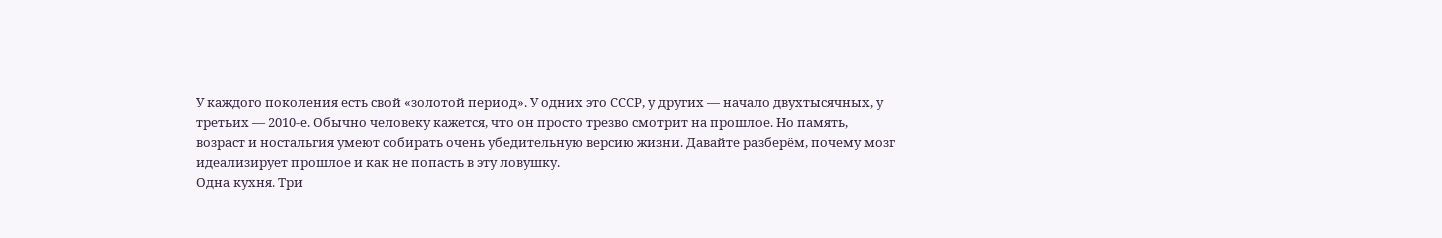У каждого поколения есть свой «золотой период». У одних это СССР, у других — начало двухтысячных, у третьих — 2010-е. Обычно человеку кажется, что он просто трезво смотрит на прошлое. Но память, возраст и ностальгия умеют собирать очень убедительную версию жизни. Давайте разберём, почему мозг идеализирует прошлое и как не попасть в эту ловушку.
Одна кухня. Три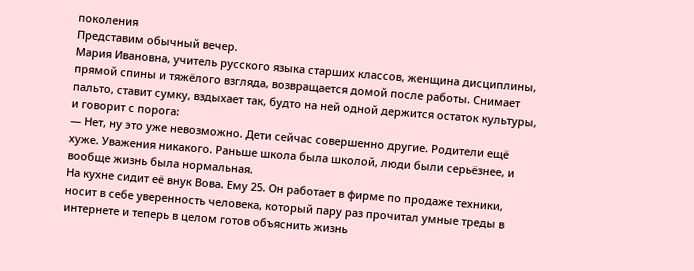поколения
Представим обычный вечер.
Мария Ивановна, учитель русского языка старших классов, женщина дисциплины, прямой спины и тяжёлого взгляда, возвращается домой после работы. Снимает пальто, ставит сумку, вздыхает так, будто на ней одной держится остаток культуры, и говорит с порога:
— Нет, ну это уже невозможно. Дети сейчас совершенно другие. Родители ещё хуже. Уважения никакого. Раньше школа была школой, люди были серьёзнее, и вообще жизнь была нормальная.
На кухне сидит её внук Вова. Ему 25. Он работает в фирме по продаже техники, носит в себе уверенность человека, который пару раз прочитал умные треды в интернете и теперь в целом готов объяснить жизнь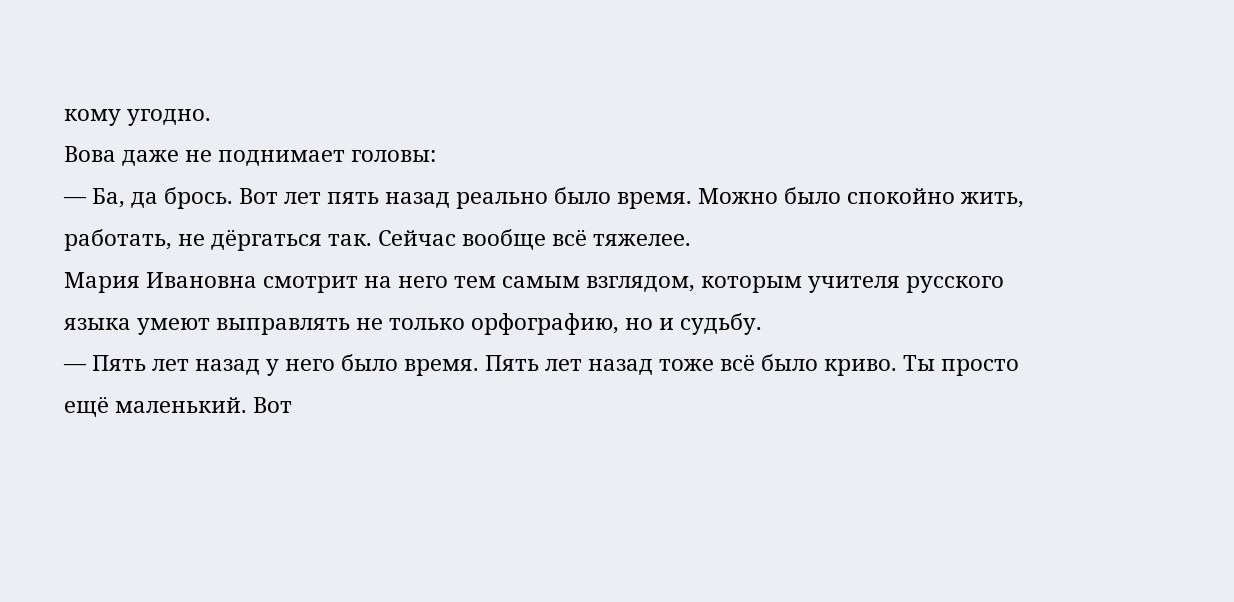кому угодно.
Вова даже не поднимает головы:
— Ба, да брось. Вот лет пять назад реально было время. Можно было спокойно жить, работать, не дёргаться так. Сейчас вообще всё тяжелее.
Мария Ивановна смотрит на него тем самым взглядом, которым учителя русского языка умеют выправлять не только орфографию, но и судьбу.
— Пять лет назад у него было время. Пять лет назад тоже всё было криво. Ты просто ещё маленький. Вот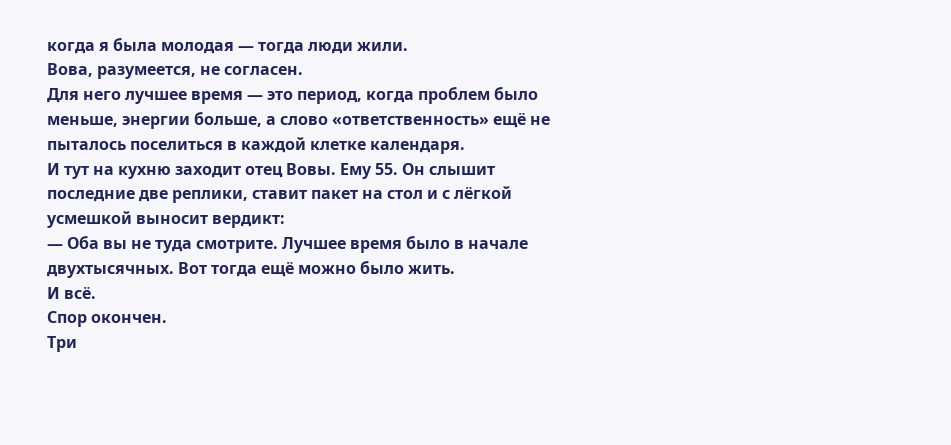когда я была молодая — тогда люди жили.
Вова, разумеется, не согласен.
Для него лучшее время — это период, когда проблем было меньше, энергии больше, а слово «ответственность» ещё не пыталось поселиться в каждой клетке календаря.
И тут на кухню заходит отец Вовы. Ему 55. Он слышит последние две реплики, ставит пакет на стол и с лёгкой усмешкой выносит вердикт:
— Оба вы не туда смотрите. Лучшее время было в начале двухтысячных. Вот тогда ещё можно было жить.
И всё.
Спор окончен.
Три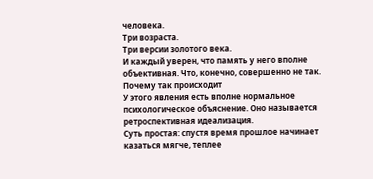человека.
Три возраста.
Три версии золотого века.
И каждый уверен, что память у него вполне объективная. Что, конечно, совершенно не так.
Почему так происходит
У этого явления есть вполне нормальное психологическое объяснение. Оно называется ретроспективная идеализация.
Суть простая: спустя время прошлое начинает казаться мягче, теплее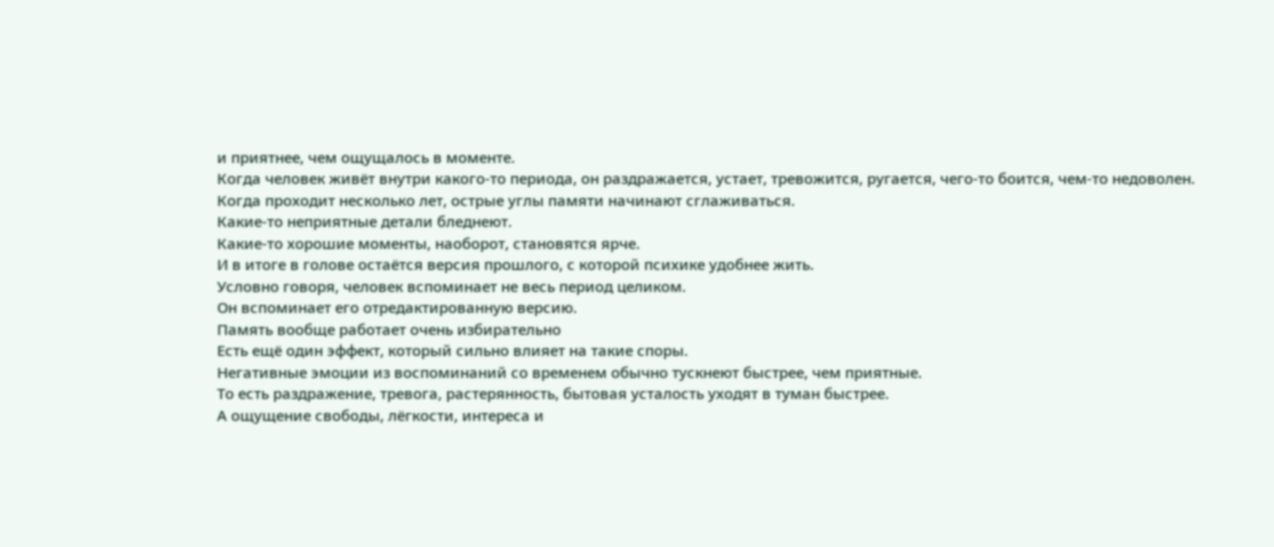и приятнее, чем ощущалось в моменте.
Когда человек живёт внутри какого-то периода, он раздражается, устает, тревожится, ругается, чего-то боится, чем-то недоволен.
Когда проходит несколько лет, острые углы памяти начинают сглаживаться.
Какие-то неприятные детали бледнеют.
Какие-то хорошие моменты, наоборот, становятся ярче.
И в итоге в голове остаётся версия прошлого, с которой психике удобнее жить.
Условно говоря, человек вспоминает не весь период целиком.
Он вспоминает его отредактированную версию.
Память вообще работает очень избирательно
Есть ещё один эффект, который сильно влияет на такие споры.
Негативные эмоции из воспоминаний со временем обычно тускнеют быстрее, чем приятные.
То есть раздражение, тревога, растерянность, бытовая усталость уходят в туман быстрее.
А ощущение свободы, лёгкости, интереса и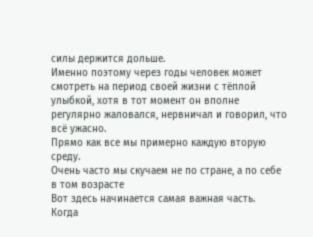силы держится дольше.
Именно поэтому через годы человек может смотреть на период своей жизни с тёплой улыбкой, хотя в тот момент он вполне регулярно жаловался, нервничал и говорил, что всё ужасно.
Прямо как все мы примерно каждую вторую среду.
Очень часто мы скучаем не по стране, а по себе в том возрасте
Вот здесь начинается самая важная часть.
Когда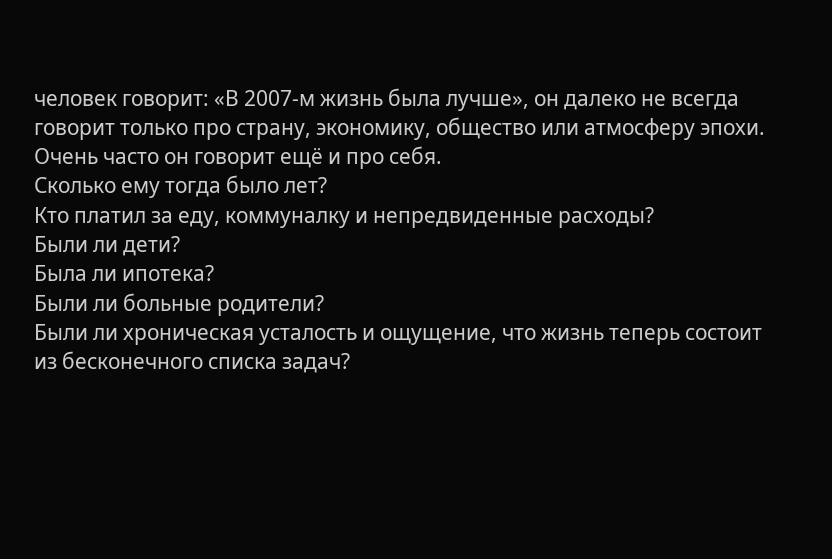человек говорит: «В 2007-м жизнь была лучше», он далеко не всегда говорит только про страну, экономику, общество или атмосферу эпохи.
Очень часто он говорит ещё и про себя.
Сколько ему тогда было лет?
Кто платил за еду, коммуналку и непредвиденные расходы?
Были ли дети?
Была ли ипотека?
Были ли больные родители?
Были ли хроническая усталость и ощущение, что жизнь теперь состоит из бесконечного списка задач?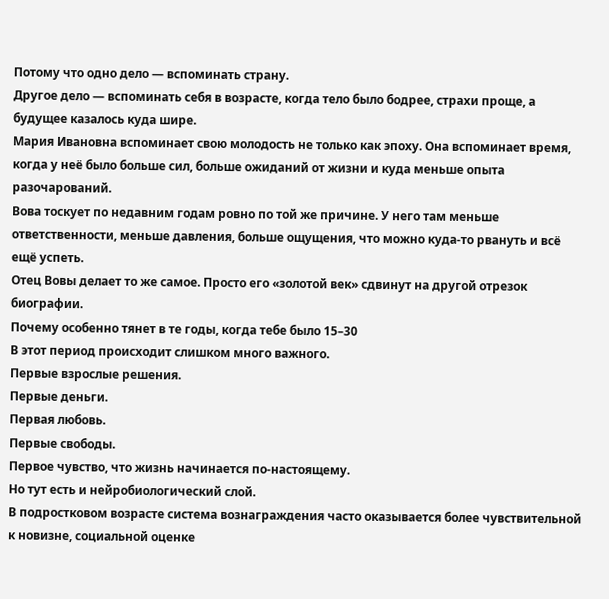Потому что одно дело — вспоминать страну.
Другое дело — вспоминать себя в возрасте, когда тело было бодрее, страхи проще, а будущее казалось куда шире.
Мария Ивановна вспоминает свою молодость не только как эпоху. Она вспоминает время, когда у неё было больше сил, больше ожиданий от жизни и куда меньше опыта разочарований.
Вова тоскует по недавним годам ровно по той же причине. У него там меньше ответственности, меньше давления, больше ощущения, что можно куда-то рвануть и всё ещё успеть.
Отец Вовы делает то же самое. Просто его «золотой век» сдвинут на другой отрезок биографии.
Почему особенно тянет в те годы, когда тебе было 15–30
В этот период происходит слишком много важного.
Первые взрослые решения.
Первые деньги.
Первая любовь.
Первые свободы.
Первое чувство, что жизнь начинается по-настоящему.
Но тут есть и нейробиологический слой.
В подростковом возрасте система вознаграждения часто оказывается более чувствительной к новизне, социальной оценке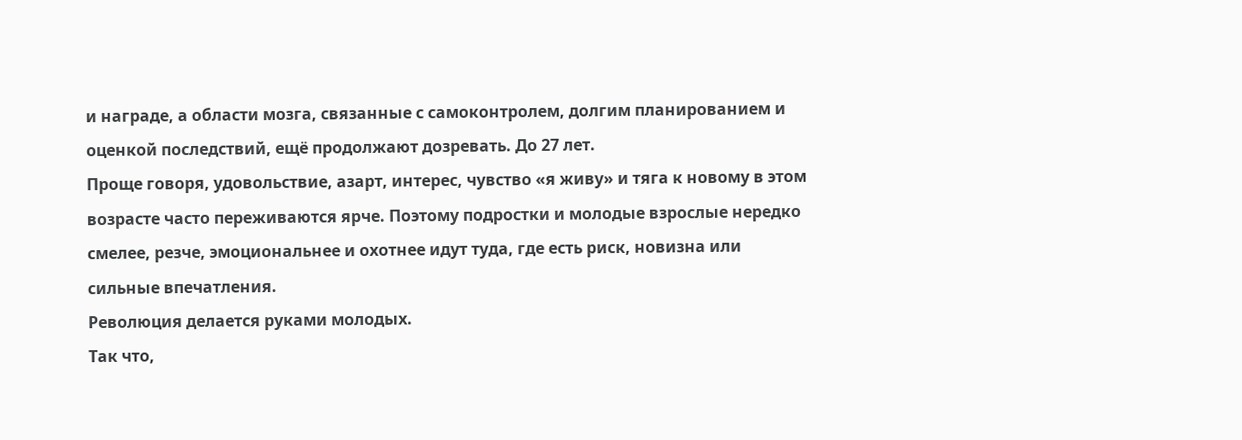и награде, а области мозга, связанные с самоконтролем, долгим планированием и оценкой последствий, ещё продолжают дозревать. До 27 лет.
Проще говоря, удовольствие, азарт, интерес, чувство «я живу» и тяга к новому в этом возрасте часто переживаются ярче. Поэтому подростки и молодые взрослые нередко смелее, резче, эмоциональнее и охотнее идут туда, где есть риск, новизна или сильные впечатления.
Революция делается руками молодых.
Так что,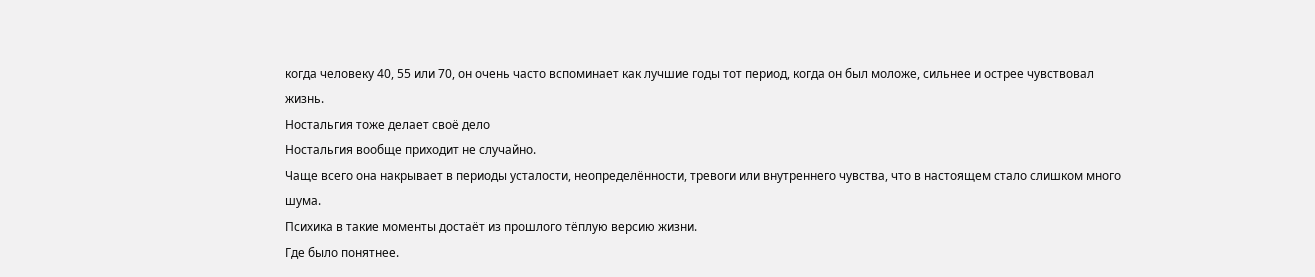когда человеку 40, 55 или 70, он очень часто вспоминает как лучшие годы тот период, когда он был моложе, сильнее и острее чувствовал жизнь.
Ностальгия тоже делает своё дело
Ностальгия вообще приходит не случайно.
Чаще всего она накрывает в периоды усталости, неопределённости, тревоги или внутреннего чувства, что в настоящем стало слишком много шума.
Психика в такие моменты достаёт из прошлого тёплую версию жизни.
Где было понятнее.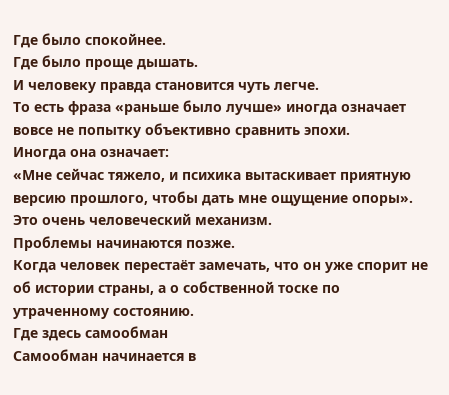Где было спокойнее.
Где было проще дышать.
И человеку правда становится чуть легче.
То есть фраза «раньше было лучше» иногда означает вовсе не попытку объективно сравнить эпохи.
Иногда она означает:
«Мне сейчас тяжело, и психика вытаскивает приятную версию прошлого, чтобы дать мне ощущение опоры».
Это очень человеческий механизм.
Проблемы начинаются позже.
Когда человек перестаёт замечать, что он уже спорит не об истории страны, а о собственной тоске по утраченному состоянию.
Где здесь самообман
Самообман начинается в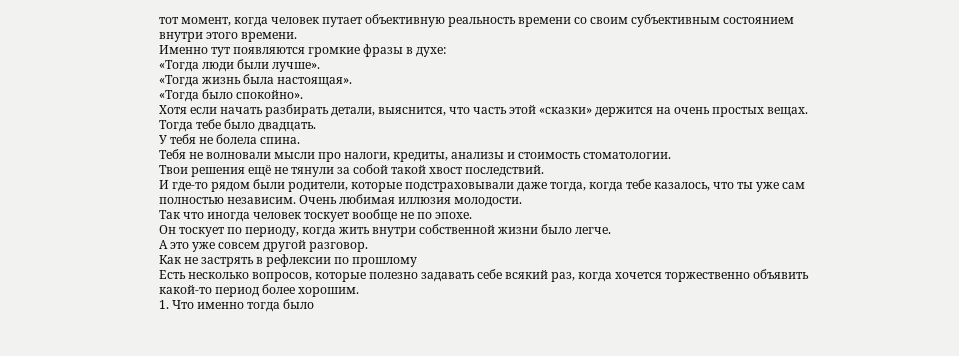тот момент, когда человек путает объективную реальность времени со своим субъективным состоянием внутри этого времени.
Именно тут появляются громкие фразы в духе:
«Тогда люди были лучше».
«Тогда жизнь была настоящая».
«Тогда было спокойно».
Хотя если начать разбирать детали, выяснится, что часть этой «сказки» держится на очень простых вещах.
Тогда тебе было двадцать.
У тебя не болела спина.
Тебя не волновали мысли про налоги, кредиты, анализы и стоимость стоматологии.
Твои решения ещё не тянули за собой такой хвост последствий.
И где-то рядом были родители, которые подстраховывали даже тогда, когда тебе казалось, что ты уже сам полностью независим. Очень любимая иллюзия молодости.
Так что иногда человек тоскует вообще не по эпохе.
Он тоскует по периоду, когда жить внутри собственной жизни было легче.
А это уже совсем другой разговор.
Как не застрять в рефлексии по прошлому
Есть несколько вопросов, которые полезно задавать себе всякий раз, когда хочется торжественно объявить какой-то период более хорошим.
1. Что именно тогда было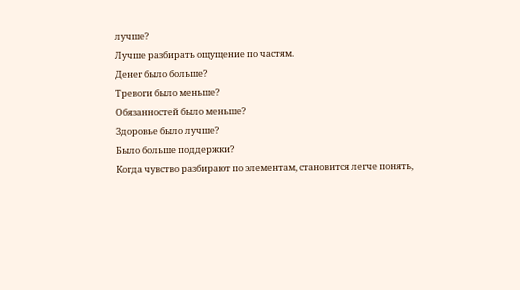лучше?
Лучше разбирать ощущение по частям.
Денег было больше?
Тревоги было меньше?
Обязанностей было меньше?
Здоровье было лучше?
Было больше поддержки?
Когда чувство разбирают по элементам, становится легче понять,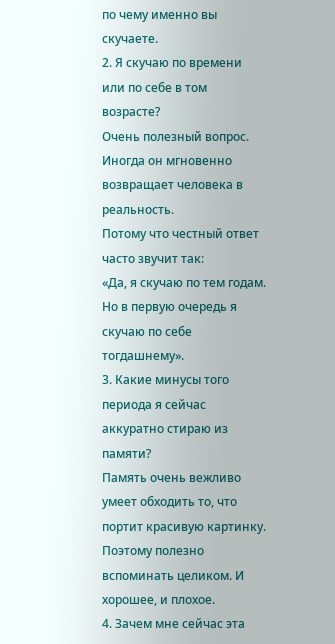по чему именно вы скучаете.
2. Я скучаю по времени или по себе в том возрасте?
Очень полезный вопрос.
Иногда он мгновенно возвращает человека в реальность.
Потому что честный ответ часто звучит так:
«Да, я скучаю по тем годам. Но в первую очередь я скучаю по себе тогдашнему».
3. Какие минусы того периода я сейчас аккуратно стираю из памяти?
Память очень вежливо умеет обходить то, что портит красивую картинку.
Поэтому полезно вспоминать целиком. И хорошее, и плохое.
4. Зачем мне сейчас эта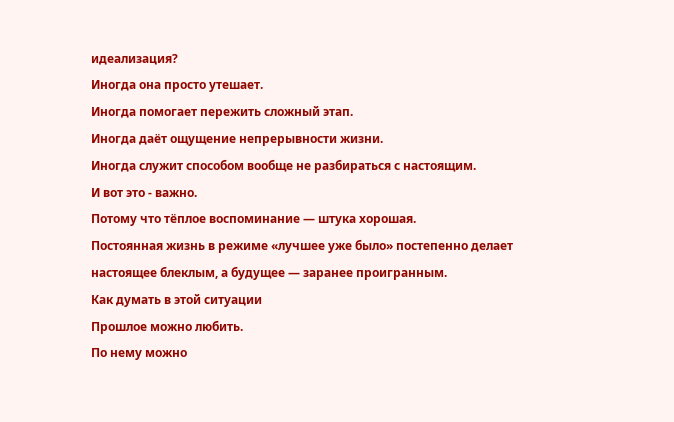идеализация?
Иногда она просто утешает.
Иногда помогает пережить сложный этап.
Иногда даёт ощущение непрерывности жизни.
Иногда служит способом вообще не разбираться с настоящим.
И вот это - важно.
Потому что тёплое воспоминание — штука хорошая.
Постоянная жизнь в режиме «лучшее уже было» постепенно делает настоящее блеклым, а будущее — заранее проигранным.
Как думать в этой ситуации
Прошлое можно любить.
По нему можно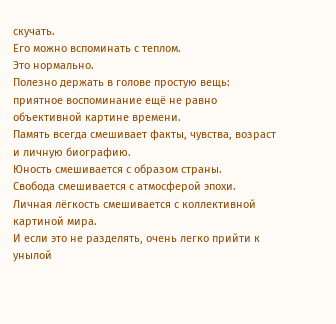скучать.
Его можно вспоминать с теплом.
Это нормально.
Полезно держать в голове простую вещь: приятное воспоминание ещё не равно объективной картине времени.
Память всегда смешивает факты, чувства, возраст и личную биографию.
Юность смешивается с образом страны.
Свобода смешивается с атмосферой эпохи.
Личная лёгкость смешивается с коллективной картиной мира.
И если это не разделять, очень легко прийти к унылой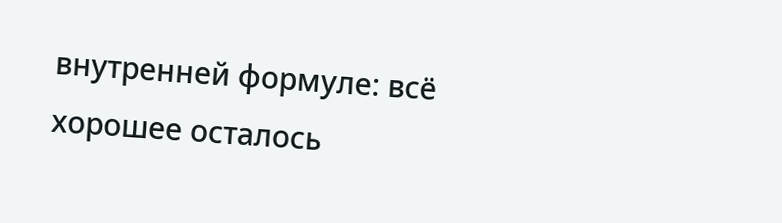внутренней формуле: всё хорошее осталось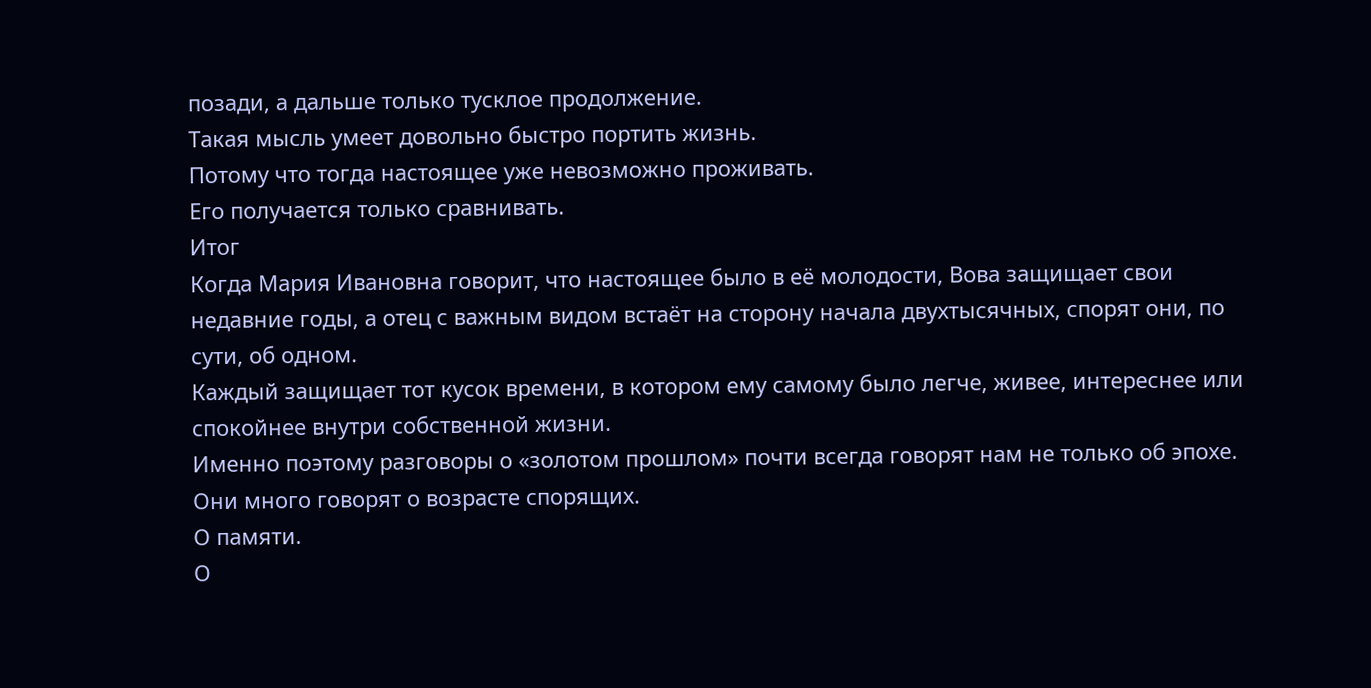позади, а дальше только тусклое продолжение.
Такая мысль умеет довольно быстро портить жизнь.
Потому что тогда настоящее уже невозможно проживать.
Его получается только сравнивать.
Итог
Когда Мария Ивановна говорит, что настоящее было в её молодости, Вова защищает свои недавние годы, а отец с важным видом встаёт на сторону начала двухтысячных, спорят они, по сути, об одном.
Каждый защищает тот кусок времени, в котором ему самому было легче, живее, интереснее или спокойнее внутри собственной жизни.
Именно поэтому разговоры о «золотом прошлом» почти всегда говорят нам не только об эпохе.
Они много говорят о возрасте спорящих.
О памяти.
О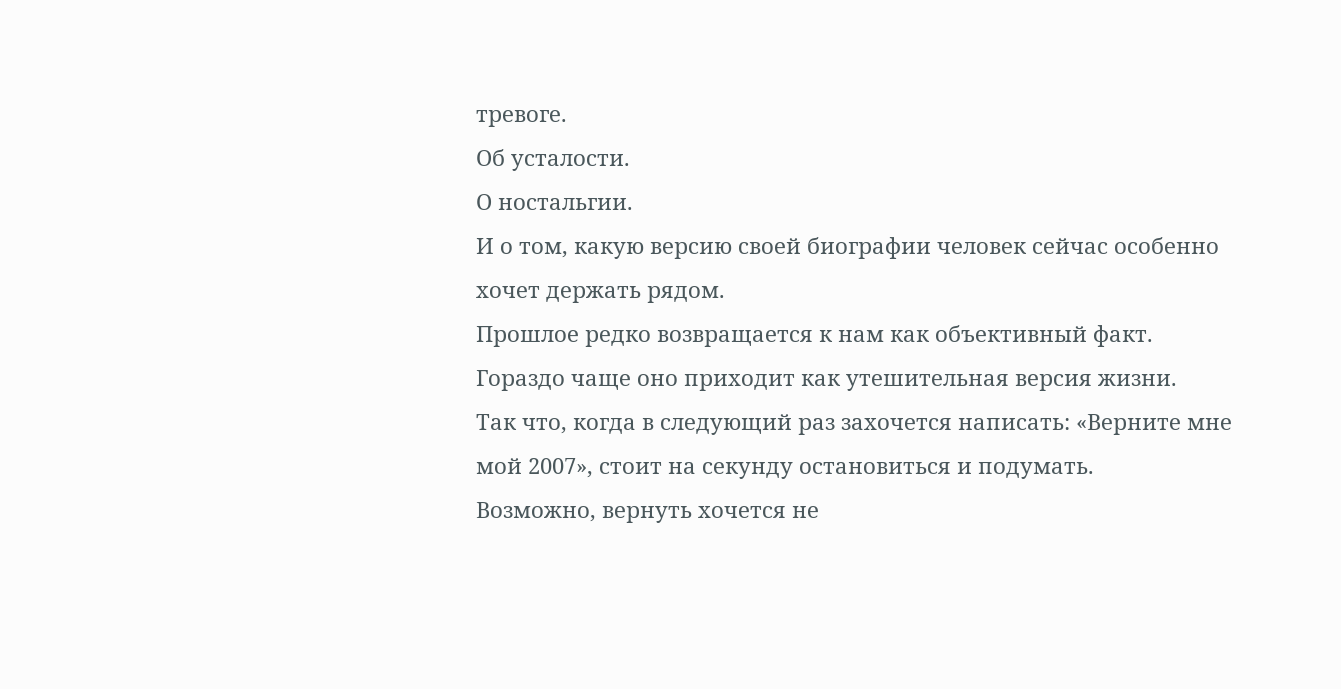тревоге.
Об усталости.
О ностальгии.
И о том, какую версию своей биографии человек сейчас особенно хочет держать рядом.
Прошлое редко возвращается к нам как объективный факт. Гораздо чаще оно приходит как утешительная версия жизни.
Так что, когда в следующий раз захочется написать: «Верните мне мой 2007», стоит на секунду остановиться и подумать.
Возможно, вернуть хочется не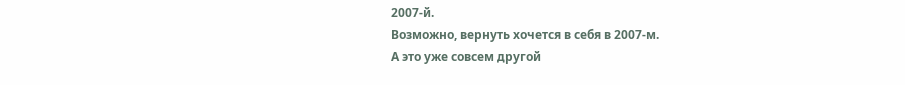2007-й.
Возможно, вернуть хочется в себя в 2007-м.
А это уже совсем другой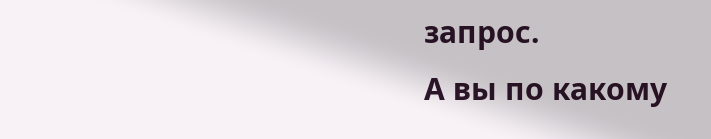запрос.
А вы по какому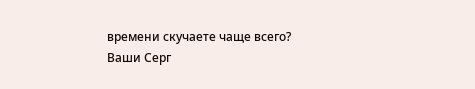времени скучаете чаще всего?
Ваши Серг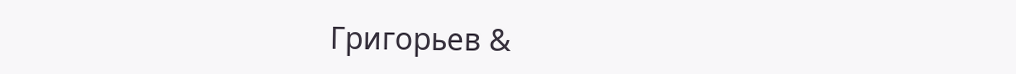Григорьев &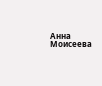Анна Моисеева